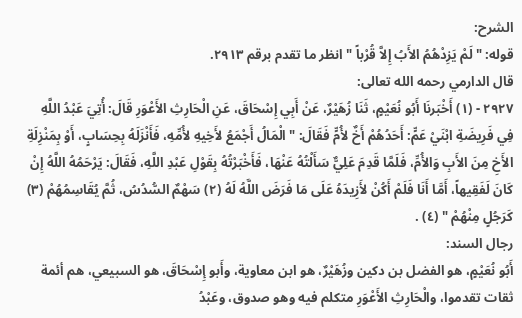الشرح:
قوله: " لَمْ يَزِدْهُمُ الأَبُ إِلاَّ قُرْباً " انظر ما تقدم برقم ٢٩١٣.
قال الدارمي رحمه الله تعالى:
٢٩٢٧ - (١) أَخْبَرنَا أَبُو نُعَيْمٍ، ثَنَا زُهَيْرٌ، عَنْ أَبِي إِسْحَاقَ، عَنِ الْحَارِثِ الأَعْوَرِ قَالَ: أُتِيَ عَبْدُ اللَّهِ فِي فَرِيضَةِ ابْنَيْ عَمٍّ: أَحَدُهُمْ أَخٌ لأُمٍّ فَقَالَ: " الْمَالُ أَجْمَعُ لأَخِيهِ لأُمِّهِ، فَأَنْزَلَهُ بِحِسَابٍ، أَوْ بِمَنْزِلَةِ الأَخِ مِنَ الأَبِ وَالأُمِّ، فَلَمَّا قَدِمَ عَلِيٌّ سَأَلْتُهُ عَنْهَا، فَأَخْبَرْتُهُ بِقَوْلِ عَبْدِ اللَّهِ، فَقَالَ: يَرْحَمُهُ اللَّهُ إِنْ كَانَ لَفَقِيهاً، أَمَّا أَنَا فَلَمْ أَكُنْ لأَزِيدَهُ عَلَى مَا فَرَضَ اللَّهُ لَهُ (٢) سَهْمٌ السُّدُسُ، ثُمَّ يُقَاسِمُهُمْ (٣) كَرَجُلٍ مِنْهُمْ " (٤) .
رجال السند:
أَبُو نُعَيْمٍ، هو الفضل بن دكين وزُهَيْرٌ، هو ابن معاوية، وأَبو إِسْحَاقَ، هو السبيعي، هم أئمة ثقات تقدموا، والْحَارِثِ الأَعْوَرِ متكلم فيه وهو صدوق، وعَبْدُ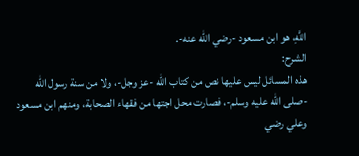اللَّهِ، هو ابن مسعود -رضي الله عنه-.
الشرح:
هذه المسائل ليس عليها نص من كتاب الله -عز وجل-، ولا من سنة رسول الله -صلى الله عليه وسلم-، فصارت محل اجتها من فقهاء الصحابة، ومنهم ابن مسعود وعلي رضي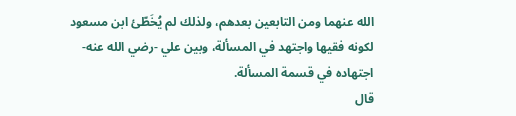الله عنهما ومن التابعين بعدهم، ولذلك لم يُخَطّئ ابن مسعود لكونه فقيها واجتهد في المسألة، وبين علي -رضي الله عنه- اجتهاده في قسمة المسألة.
قال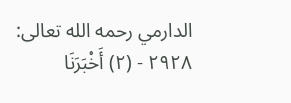الدارمي رحمه الله تعالى:
٢٩٢٨ - (٢) أَخْبَرَنَا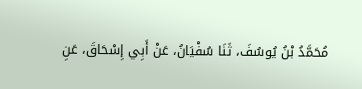مُحَمَّدُ بْنُ يُوسُفَ، ثَنَا سُفْيَانُ، عَنْ أَبِي إِسْحَاقَ، عَنِ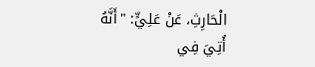الْحَارِثِ، عَنْ عَلِيٍّ: "أَنَّهُ أُتِيَ فِي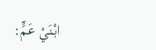ابْنَيْ عَمٍّ: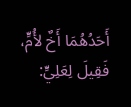أَحَدُهُمَا أَخٌ لأُمٍّ، فَقِيلَ لِعَلِيٍّ: